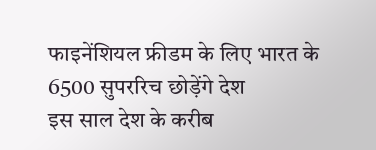फाइनेंशियल फ्रीडम के लिए भारत के 6500 सुपररिच छोड़ेंगे देश
इस साल देश के करीब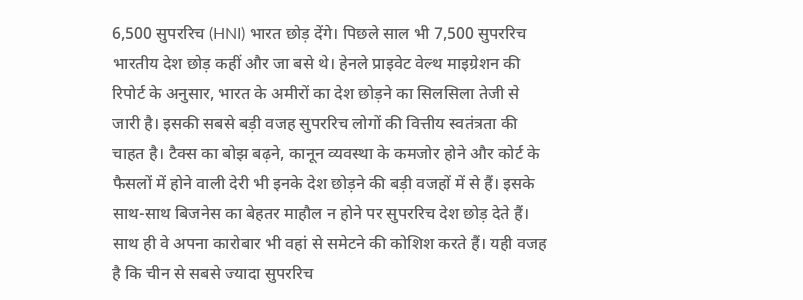6,500 सुपररिच (HNI) भारत छोड़ देंगे। पिछले साल भी 7,500 सुपररिच भारतीय देश छोड़ कहीं और जा बसे थे। हेनले प्राइवेट वेल्थ माइग्रेशन की रिपोर्ट के अनुसार, भारत के अमीरों का देश छोड़ने का सिलसिला तेजी से जारी है। इसकी सबसे बड़ी वजह सुपररिच लोगों की वित्तीय स्वतंत्रता की चाहत है। टैक्स का बोझ बढ़ने, कानून व्यवस्था के कमजोर होने और कोर्ट के फैसलों में होने वाली देरी भी इनके देश छोड़ने की बड़ी वजहों में से हैं। इसके साथ-साथ बिजनेस का बेहतर माहौल न होने पर सुपररिच देश छोड़ देते हैं। साथ ही वे अपना कारोबार भी वहां से समेटने की कोशिश करते हैं। यही वजह है कि चीन से सबसे ज्यादा सुपररिच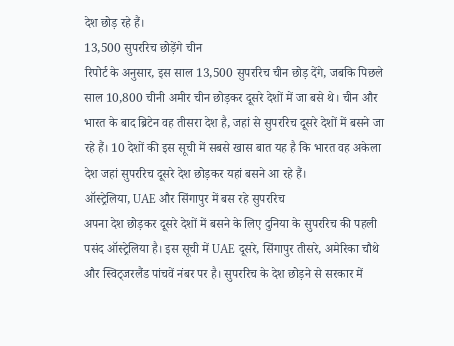देश छोड़ रहे हैं।
13,500 सुपररिच छोड़ेंगे चीन
रिपोर्ट के अनुसार, इस साल 13,500 सुपररिच चीन छोड़ देंगे, जबकि पिछले साल 10,800 चीनी अमीर चीन छोड़कर दूसरे देशों में जा बसे थे। चीन और भारत के बाद ब्रिटेन वह तीसरा देश है, जहां से सुपररिच दूसरे देशों में बसने जा रहे हैं। 10 देशों की इस सूची में सबसे खास बात यह है कि भारत वह अकेला देश जहां सुपररिच दूसरे देश छोड़कर यहां बसने आ रहे हैं।
ऑस्ट्रेलिया, UAE और सिंगापुर में बस रहे सुपररिच
अपना देश छोड़कर दूसरे देशों में बसने के लिए दुनिया के सुपररिच की पहली पसंद ऑस्ट्रेलिया है। इस सूची में UAE दूसरे, सिंगापुर तीसरे, अमेरिका चौथे और स्विट्जरलैंड पांचवें नंबर पर है। सुपररिच के देश छोड़ने से सरकार में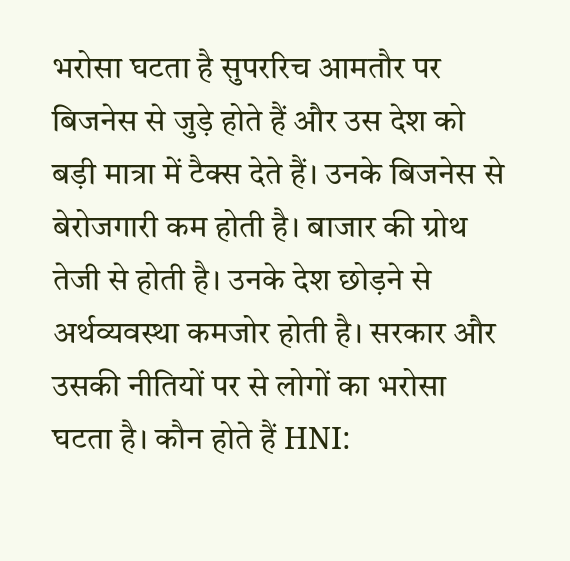भरोसा घटता है सुपररिच आमतौर पर बिजनेस से जुड़े होते हैं और उस देश को बड़ी मात्रा में टैक्स देते हैं। उनके बिजनेस से बेरोजगारी कम होती है। बाजार की ग्रोथ तेजी से होती है। उनके देश छोड़ने से अर्थव्यवस्था कमजोर होती है। सरकार और उसकी नीतियों पर से लोगों का भरोसा घटता है। कौन होते हैं HNI: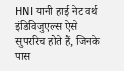HNI यानी हाई नेट वर्थ इंडिविजुएल्स ऐसे सुपररिच होते हैं, जिनके पास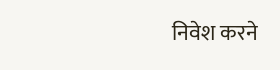निवेश करने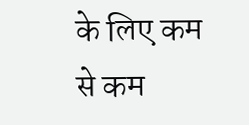के लिए कम से कम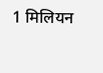1 मिलियन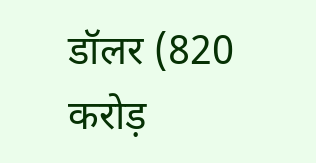डॉलर (820 करोड़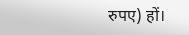रुपए) हों।